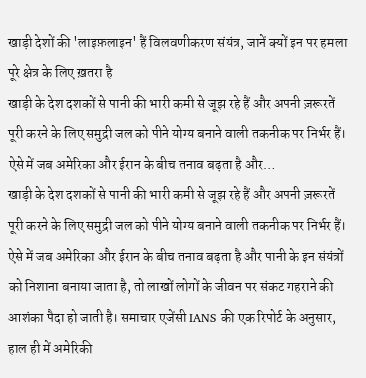खाड़ी देशों की 'लाइफ़लाइन' हैं विलवणीकरण संयंत्र, जानें क्यों इन पर हमला पूरे क्षेत्र के लिए ख़तरा है
खाड़ी के देश दशकों से पानी की भारी कमी से जूझ रहे हैं और अपनी ज़रूरतें पूरी करने के लिए समुद्री जल को पीने योग्य बनाने वाली तकनीक पर निर्भर हैं। ऐसे में जब अमेरिका और ईरान के बीच तनाव बढ़ता है और…
खाड़ी के देश दशकों से पानी की भारी कमी से जूझ रहे हैं और अपनी ज़रूरतें पूरी करने के लिए समुद्री जल को पीने योग्य बनाने वाली तकनीक पर निर्भर हैं। ऐसे में जब अमेरिका और ईरान के बीच तनाव बढ़ता है और पानी के इन संयंत्रों को निशाना बनाया जाता है, तो लाखों लोगों के जीवन पर संकट गहराने की आशंका पैदा हो जाती है। समाचार एजेंसी IANS की एक रिपोर्ट के अनुसार, हाल ही में अमेरिकी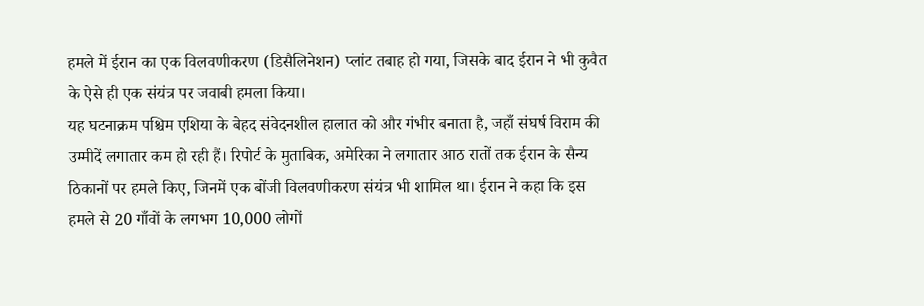हमले में ईरान का एक विलवणीकरण (डिसैलिनेशन) प्लांट तबाह हो गया, जिसके बाद ईरान ने भी कुवैत के ऐसे ही एक संयंत्र पर जवाबी हमला किया।
यह घटनाक्रम पश्चिम एशिया के बेहद संवेदनशील हालात को और गंभीर बनाता है, जहाँ संघर्ष विराम की उम्मीदें लगातार कम हो रही हैं। रिपोर्ट के मुताबिक, अमेरिका ने लगातार आठ रातों तक ईरान के सैन्य ठिकानों पर हमले किए, जिनमें एक बोंजी विलवणीकरण संयंत्र भी शामिल था। ईरान ने कहा कि इस हमले से 20 गाँवों के लगभग 10,000 लोगों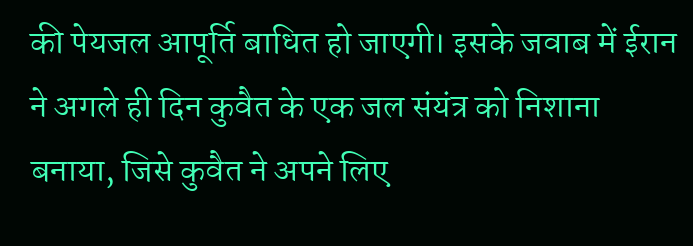की पेयजल आपूर्ति बाधित हो जाएगी। इसके जवाब में ईरान ने अगले ही दिन कुवैत के एक जल संयंत्र को निशाना बनाया, जिसे कुवैत ने अपने लिए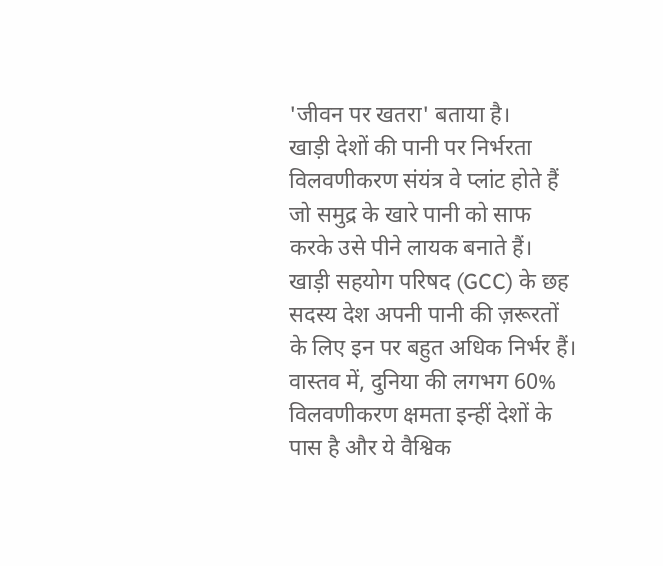'जीवन पर खतरा' बताया है।
खाड़ी देशों की पानी पर निर्भरता
विलवणीकरण संयंत्र वे प्लांट होते हैं जो समुद्र के खारे पानी को साफ करके उसे पीने लायक बनाते हैं। खाड़ी सहयोग परिषद (GCC) के छह सदस्य देश अपनी पानी की ज़रूरतों के लिए इन पर बहुत अधिक निर्भर हैं। वास्तव में, दुनिया की लगभग 60% विलवणीकरण क्षमता इन्हीं देशों के पास है और ये वैश्विक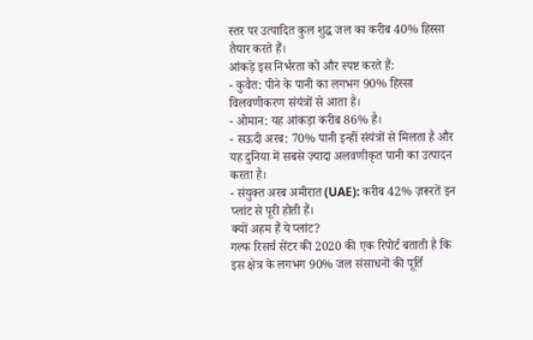स्तर पर उत्पादित कुल शुद्ध जल का करीब 40% हिस्सा तैयार करते हैं।
आंकड़े इस निर्भरता को और स्पष्ट करते हैं:
- कुवैत: पीने के पानी का लगभग 90% हिस्सा विलवणीकरण संयंत्रों से आता है।
- ओमान: यह आंकड़ा करीब 86% है।
- सऊदी अरब: 70% पानी इन्हीं संयंत्रों से मिलता है और यह दुनिया में सबसे ज़्यादा अलवणीकृत पानी का उत्पादन करता है।
- संयुक्त अरब अमीरात (UAE): करीब 42% ज़रूरतें इन प्लांट से पूरी होती हैं।
क्यों अहम हैं ये प्लांट?
गल्फ रिसर्च सेंटर की 2020 की एक रिपोर्ट बताती है कि इस क्षेत्र के लगभग 90% जल संसाधनों की पूर्ति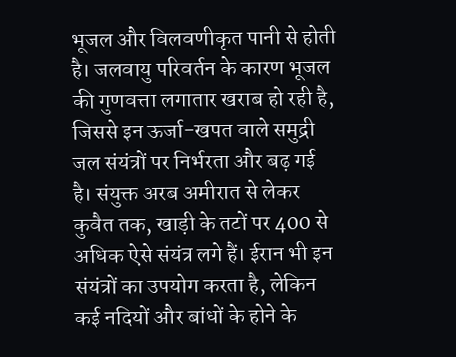भूजल और विलवणीकृत पानी से होती है। जलवायु परिवर्तन के कारण भूजल की गुणवत्ता लगातार खराब हो रही है, जिससे इन ऊर्जा-खपत वाले समुद्री जल संयंत्रों पर निर्भरता और बढ़ गई है। संयुक्त अरब अमीरात से लेकर कुवैत तक, खाड़ी के तटों पर 400 से अधिक ऐसे संयंत्र लगे हैं। ईरान भी इन संयंत्रों का उपयोग करता है, लेकिन कई नदियों और बांधों के होने के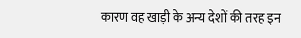कारण वह खाड़ी के अन्य देशों की तरह इन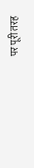पर पूरी तरह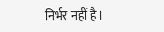निर्भर नहीं है।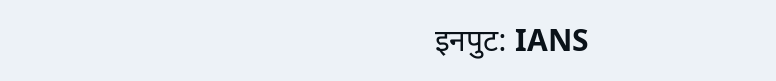इनपुट: IANS